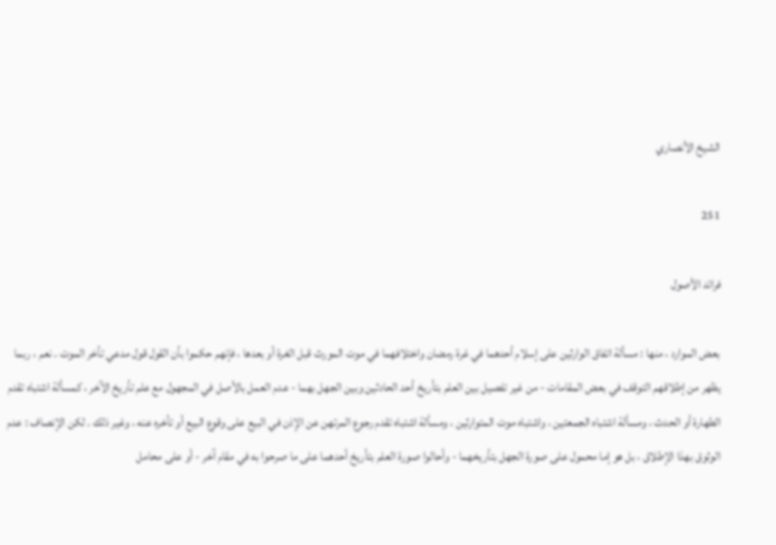الشيخ الأنصاري

251

فرائد الأصول

بعض الموارد ، منها : مسألة اتفاق الوارثين على إسلام أحدهما في غرة رمضان واختلافهما في موت المورث قبل الغرة أو بعدها ، فإنهم حكموا بأن القول قول مدعي تأخر الموت . نعم ، ربما يظهر من إطلاقهم التوقف في بعض المقامات - من غير تفصيل بين العلم بتأريخ أحد الحادثين وبين الجهل بهما - عدم العمل بالأصل في المجهول مع علم تأريخ الآخر ، كمسألة اشتباه تقدم الطهارة أو الحدث ، ومسألة اشتباه الجمعتين ، واشتباه موت المتوارثين ، ومسألة اشتباه تقدم رجوع المرتهن عن الإذن في البيع على وقوع البيع أو تأخره عنه ، وغير ذلك . لكن الإنصاف : عدم الوثوق بهذا الإطلاق ، بل هو إما محمول على صورة الجهل بتأريخهما - وأحالوا صورة العلم بتأريخ أحدهما على ما صرحوا به في مقام آخر - أو على محامل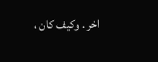اخر . وكيف كان ،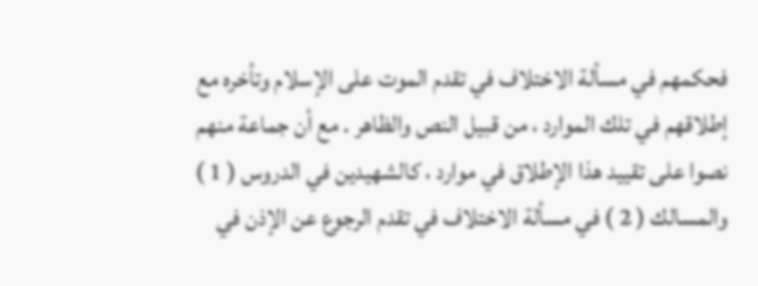فحكمهم في مسألة الاختلاف في تقدم الموت على الإسلام وتأخره مع إطلاقهم في تلك الموارد ، من قبيل النص والظاهر . مع أن جماعة منهم نصوا على تقييد هذا الإطلاق في موارد ، كالشهيدين في الدروس ( 1 ) والمسالك ( 2 ) في مسألة الاختلاف في تقدم الرجوع عن الإذن في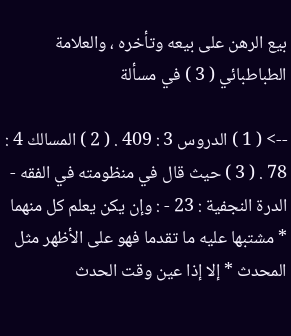بيع الرهن على بيعه وتأخره ، والعلامة الطباطبائي ( 3 ) في مسألة

--> ( 1 ) الدروس 3 : 409 . ( 2 ) المسالك 4 : 78 . ( 3 ) حيث قال في منظومته في الفقه - الدرة النجفية : 23 - : وإن يكن يعلم كل منهما * مشتبها عليه ما تقدما فهو على الأظهر مثل المحدث * إلا إذا عين وقت الحدث